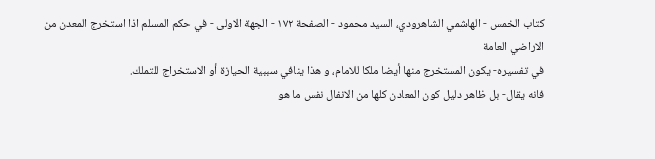كتاب الخمس - الهاشمي الشاهرودي، السيد محمود - الصفحة ١٧٢ - الجهة الاولى - في حكم المسلم اذا استخرج المعدن من الاراضي العامة
في تفسيره- يكون المستخرج منها أيضا ملكا للامام، و هذا ينافي سببية الحيازة أو الاستخراج للتملك.
فانه يقال- بل ظاهر دليل كون المعادن كلها من الانفال نفس ما هو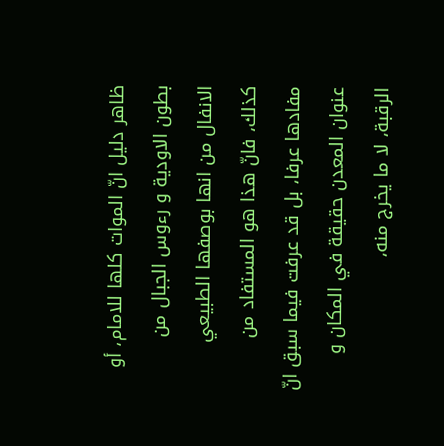ظاهر دليل انّ الموات كلها للامام، أو بطون الاودية و رءوس الجبال من الانفال من انها بوصفها الطبيعي كذلك، فانّ هذا هو المستفاد من مفادها عرفا، بل قد عرفت فيما سبق انّ عنوان المعدن حقيقة في المكان و الرقبة، لا ما يخرج منه،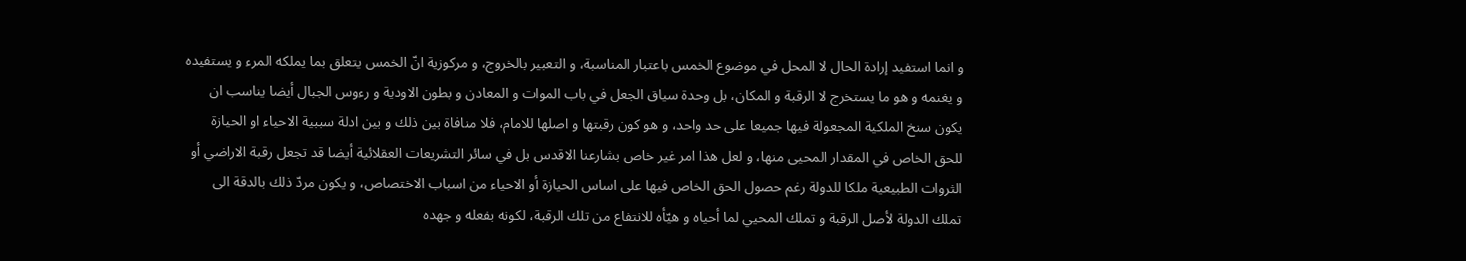و انما استفيد إرادة الحال لا المحل في موضوع الخمس باعتبار المناسبة، و التعبير بالخروج، و مركوزية انّ الخمس يتعلق بما يملكه المرء و يستفيده و يغنمه و هو ما يستخرج لا الرقبة و المكان، بل وحدة سياق الجعل في باب الموات و المعادن و بطون الاودية و رءوس الجبال أيضا يناسب ان يكون سنخ الملكية المجعولة فيها جميعا على حد واحد، و هو كون رقبتها و اصلها للامام، فلا منافاة بين ذلك و بين ادلة سببية الاحياء او الحيازة للحق الخاص في المقدار المحيى منها، و لعل هذا امر غير خاص بشارعنا الاقدس بل في سائر التشريعات العقلائية أيضا قد تجعل رقبة الاراضي أو الثروات الطبيعية ملكا للدولة رغم حصول الحق الخاص فيها على اساس الحيازة أو الاحياء من اسباب الاختصاص، و يكون مردّ ذلك بالدقة الى تملك الدولة لأصل الرقبة و تملك المحيي لما أحياه و هيّأه للانتفاع من تلك الرقبة، لكونه بفعله و جهده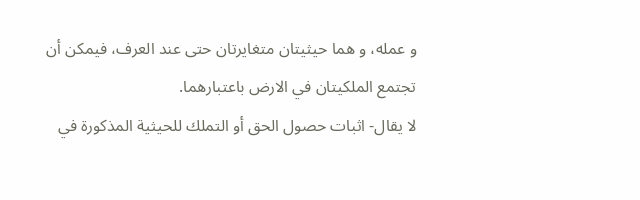و عمله، و هما حيثيتان متغايرتان حتى عند العرف، فيمكن أن تجتمع الملكيتان في الارض باعتبارهما.
لا يقال- اثبات حصول الحق أو التملك للحيثية المذكورة في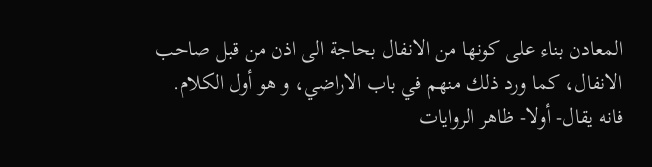المعادن بناء على كونها من الانفال بحاجة الى اذن من قبل صاحب الانفال، كما ورد ذلك منهم في باب الاراضي، و هو أول الكلام.
فانه يقال- أولا- ظاهر الروايات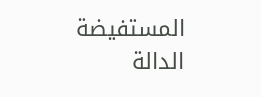المستفيضة الدالة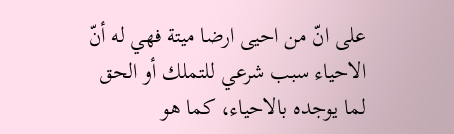على انّ من احيى ارضا ميتة فهي له أنّ الاحياء سبب شرعي للتملك أو الحق لما يوجده بالاحياء، كما هو